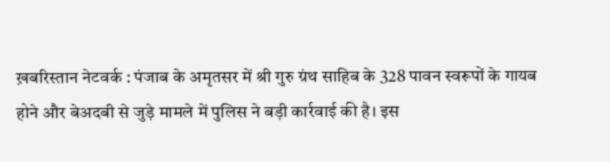ख़बरिस्तान नेटवर्क : पंजाब के अमृतसर में श्री गुरु ग्रंथ साहिब के 328 पावन स्वरूपों के गायब होने और बेअदबी से जुड़े मामले में पुलिस ने बड़ी कार्रवाई की है। इस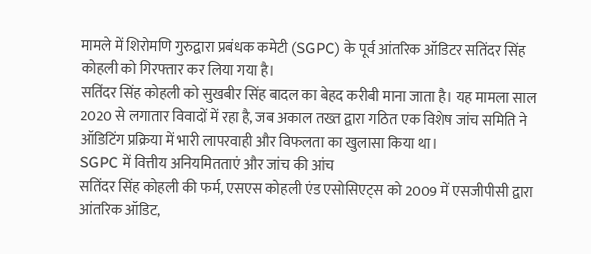मामले में शिरोमणि गुरुद्वारा प्रबंधक कमेटी (SGPC) के पूर्व आंतरिक ऑडिटर सतिंदर सिंह कोहली को गिरफ्तार कर लिया गया है।
सतिंदर सिंह कोहली को सुखबीर सिंह बादल का बेहद करीबी माना जाता है। यह मामला साल 2020 से लगातार विवादों में रहा है, जब अकाल तख्त द्वारा गठित एक विशेष जांच समिति ने ऑडिटिंग प्रक्रिया में भारी लापरवाही और विफलता का खुलासा किया था।
SGPC में वित्तीय अनियमितताएं और जांच की आंच
सतिंदर सिंह कोहली की फर्म, एसएस कोहली एंड एसोसिएट्स को 2009 में एसजीपीसी द्वारा आंतरिक ऑडिट,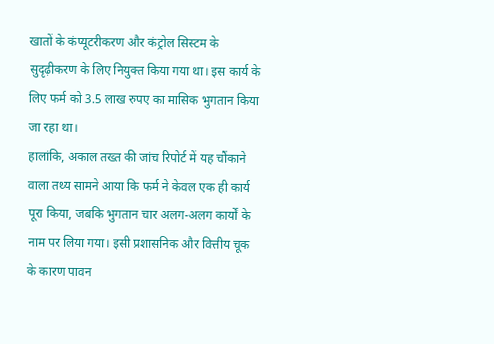खातों के कंप्यूटरीकरण और कंट्रोल सिस्टम के सुदृढ़ीकरण के लिए नियुक्त किया गया था। इस कार्य के लिए फर्म को 3.5 लाख रुपए का मासिक भुगतान किया जा रहा था।
हालांकि, अकाल तख्त की जांच रिपोर्ट में यह चौंकाने वाला तथ्य सामने आया कि फर्म ने केवल एक ही कार्य पूरा किया, जबकि भुगतान चार अलग-अलग कार्यों के नाम पर लिया गया। इसी प्रशासनिक और वित्तीय चूक के कारण पावन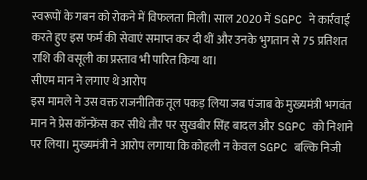स्वरूपों के गबन को रोकने में विफलता मिली। साल 2020 में SGPC ने कार्रवाई करते हुए इस फर्म की सेवाएं समाप्त कर दी थीं और उनके भुगतान से 75 प्रतिशत राशि की वसूली का प्रस्ताव भी पारित किया था।
सीएम मान ने लगाए थे आरोप
इस मामले ने उस वक्त राजनीतिक तूल पकड़ लिया जब पंजाब के मुख्यमंत्री भगवंत मान ने प्रेस कॉन्फ्रेंस कर सीधे तौर पर सुखबीर सिंह बादल और SGPC को निशाने पर लिया। मुख्यमंत्री ने आरोप लगाया कि कोहली न केवल SGPC बल्कि निजी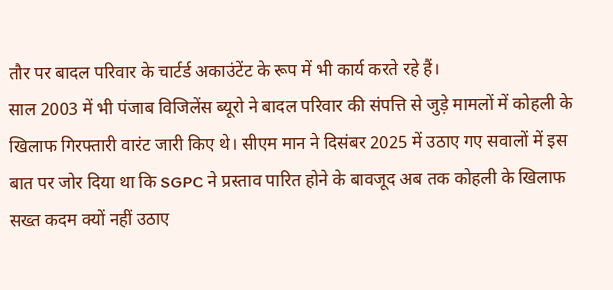तौर पर बादल परिवार के चार्टर्ड अकाउंटेंट के रूप में भी कार्य करते रहे हैं।
साल 2003 में भी पंजाब विजिलेंस ब्यूरो ने बादल परिवार की संपत्ति से जुड़े मामलों में कोहली के खिलाफ गिरफ्तारी वारंट जारी किए थे। सीएम मान ने दिसंबर 2025 में उठाए गए सवालों में इस बात पर जोर दिया था कि SGPC ने प्रस्ताव पारित होने के बावजूद अब तक कोहली के खिलाफ सख्त कदम क्यों नहीं उठाए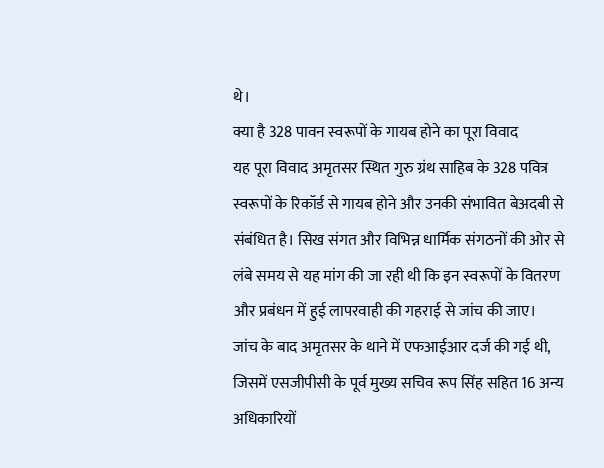थे।
क्या है 328 पावन स्वरूपों के गायब होने का पूरा विवाद
यह पूरा विवाद अमृतसर स्थित गुरु ग्रंथ साहिब के 328 पवित्र स्वरूपों के रिकॉर्ड से गायब होने और उनकी संभावित बेअदबी से संबंधित है। सिख संगत और विभिन्न धार्मिक संगठनों की ओर से लंबे समय से यह मांग की जा रही थी कि इन स्वरूपों के वितरण और प्रबंधन में हुई लापरवाही की गहराई से जांच की जाए।
जांच के बाद अमृतसर के थाने में एफआईआर दर्ज की गई थी, जिसमें एसजीपीसी के पूर्व मुख्य सचिव रूप सिंह सहित 16 अन्य अधिकारियों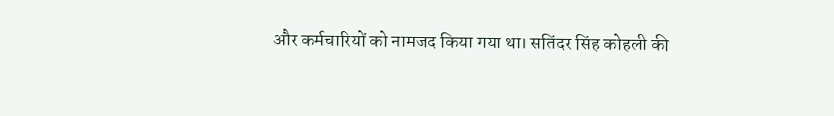और कर्मचारियों को नामजद किया गया था। सतिंदर सिंह कोहली की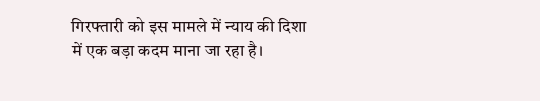गिरफ्तारी को इस मामले में न्याय की दिशा में एक बड़ा कदम माना जा रहा है।